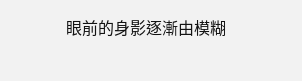眼前的身影逐漸由模糊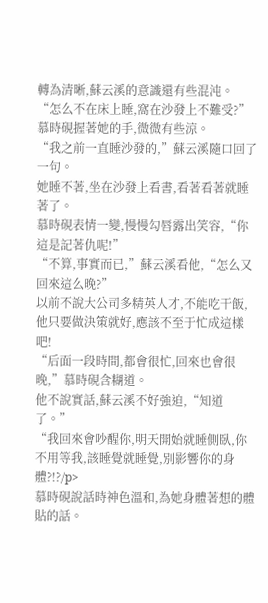轉為清晰,蘇云溪的意識還有些混沌。
“怎么不在床上睡,窩在沙發上不難受?”慕時硯握著她的手,微微有些涼。
“我之前一直睡沙發的,”蘇云溪隨口回了一句。
她睡不著,坐在沙發上看書,看著看著就睡著了。
慕時硯表情一變,慢慢勾唇露出笑容,“你這是記著仇呢!”
“不算,事實而已,”蘇云溪看他,“怎么又回來這么晚?”
以前不說大公司多精英人才,不能吃干飯,他只要做決策就好,應該不至于忙成這樣吧!
“后面一段時間,都會很忙,回來也會很晚,”慕時硯含糊道。
他不說實話,蘇云溪不好強迫,“知道了。”
“我回來會吵醒你,明天開始就睡側臥,你不用等我,該睡覺就睡覺,別影響你的身體?!?/p>
慕時硯說話時神色溫和,為她身體著想的體貼的話。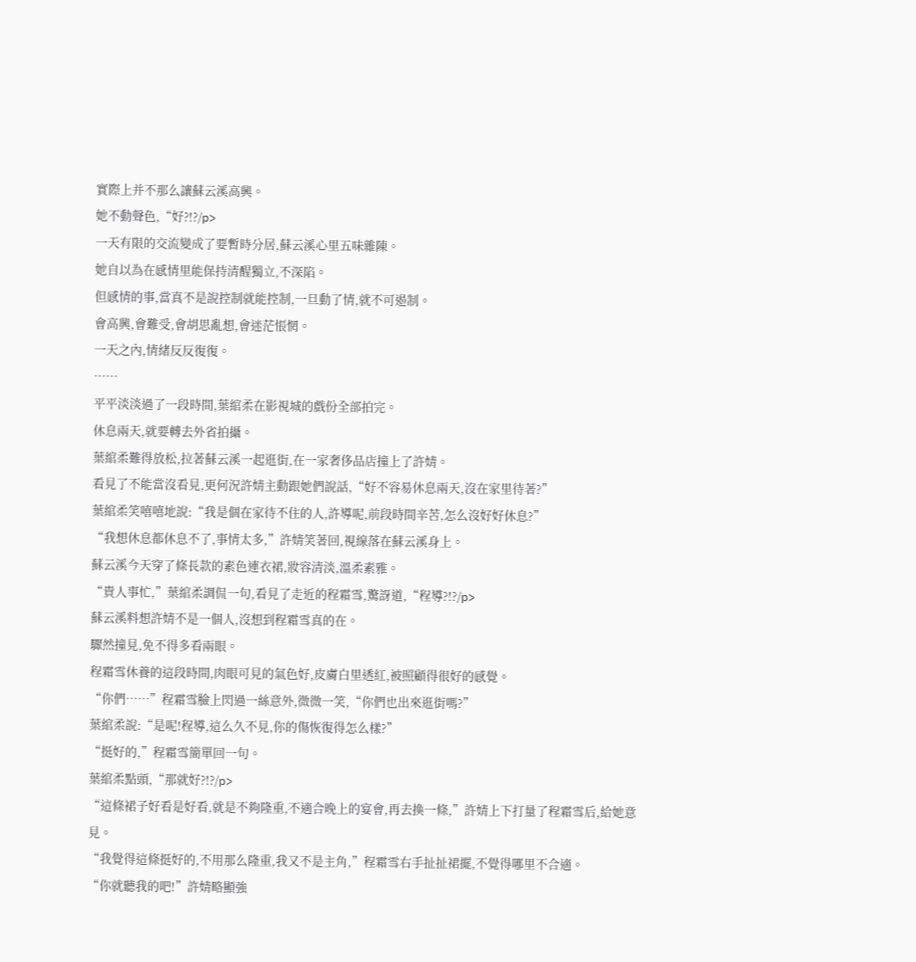實際上并不那么讓蘇云溪高興。
她不動聲色,“好?!?/p>
一天有限的交流變成了要暫時分居,蘇云溪心里五味雜陳。
她自以為在感情里能保持清醒獨立,不深陷。
但感情的事,當真不是說控制就能控制,一旦動了情,就不可遏制。
會高興,會難受,會胡思亂想,會迷茫悵惘。
一天之內,情緒反反復復。
……
平平淡淡過了一段時間,葉綰柔在影視城的戲份全部拍完。
休息兩天,就要轉去外省拍攝。
葉綰柔難得放松,拉著蘇云溪一起逛街,在一家奢侈品店撞上了許婧。
看見了不能當沒看見,更何況許婧主動跟她們說話,“好不容易休息兩天,沒在家里待著?”
葉綰柔笑嘻嘻地說:“我是個在家待不住的人,許導呢,前段時間辛苦,怎么沒好好休息?”
“我想休息都休息不了,事情太多,”許婧笑著回,視線落在蘇云溪身上。
蘇云溪今天穿了條長款的素色連衣裙,妝容清淡,溫柔素雅。
“貴人事忙,”葉綰柔調侃一句,看見了走近的程霜雪,驚訝道,“程導?!?/p>
蘇云溪料想許婧不是一個人,沒想到程霜雪真的在。
驟然撞見,免不得多看兩眼。
程霜雪休養的這段時間,肉眼可見的氣色好,皮膚白里透紅,被照顧得很好的感覺。
“你們……”程霜雪臉上閃過一絲意外,微微一笑,“你們也出來逛街嗎?”
葉綰柔說:“是呢!程導,這么久不見,你的傷恢復得怎么樣?”
“挺好的,”程霜雪簡單回一句。
葉綰柔點頭,“那就好?!?/p>
“這條裙子好看是好看,就是不夠隆重,不適合晚上的宴會,再去換一條,”許婧上下打量了程霜雪后,給她意見。
“我覺得這條挺好的,不用那么隆重,我又不是主角,”程霜雪右手扯扯裙擺,不覺得哪里不合適。
“你就聽我的吧!”許婧略顯強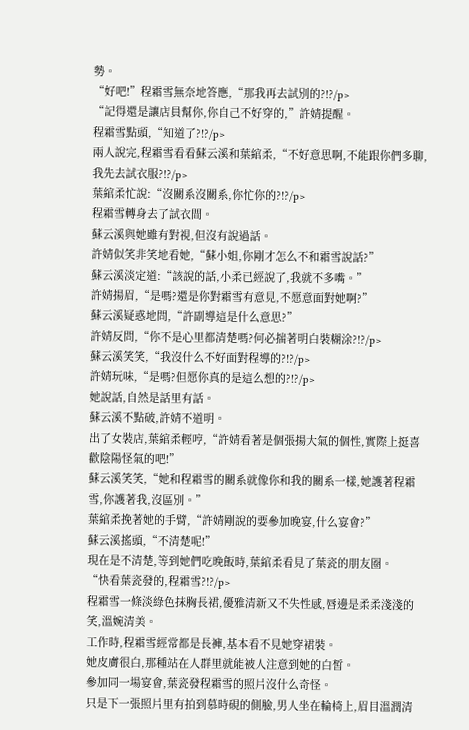勢。
“好吧!”程霜雪無奈地答應,“那我再去試別的?!?/p>
“記得還是讓店員幫你,你自己不好穿的,”許婧提醒。
程霜雪點頭,“知道了?!?/p>
兩人說完,程霜雪看看蘇云溪和葉綰柔,“不好意思啊,不能跟你們多聊,我先去試衣服?!?/p>
葉綰柔忙說:“沒關系沒關系,你忙你的?!?/p>
程霜雪轉身去了試衣間。
蘇云溪與她雖有對視,但沒有說過話。
許婧似笑非笑地看她,“蘇小姐,你剛才怎么不和霜雪說話?”
蘇云溪淡定道:“該說的話,小柔已經說了,我就不多嘴。”
許婧揚眉,“是嗎?還是你對霜雪有意見,不愿意面對她啊?”
蘇云溪疑惑地問,“許副導這是什么意思?”
許婧反問,“你不是心里都清楚嗎?何必揣著明白裝糊涂?!?/p>
蘇云溪笑笑,“我沒什么不好面對程導的?!?/p>
許婧玩味,“是嗎?但愿你真的是這么想的?!?/p>
她說話,自然是話里有話。
蘇云溪不點破,許婧不道明。
出了女裝店,葉綰柔輕哼,“許婧看著是個張揚大氣的個性,實際上挺喜歡陰陽怪氣的吧!”
蘇云溪笑笑,“她和程霜雪的關系就像你和我的關系一樣,她護著程霜雪,你護著我,沒區別。”
葉綰柔挽著她的手臂,“許婧剛說的要參加晚宴,什么宴會?”
蘇云溪搖頭,“不清楚呢!”
現在是不清楚,等到她們吃晚飯時,葉綰柔看見了葉瓷的朋友圈。
“快看葉瓷發的,程霜雪?!?/p>
程霜雪一條淡綠色抹胸長裙,優雅清新又不失性感,唇邊是柔柔淺淺的笑,溫婉清美。
工作時,程霜雪經常都是長褲,基本看不見她穿裙裝。
她皮膚很白,那種站在人群里就能被人注意到她的白皙。
參加同一場宴會,葉瓷發程霜雪的照片沒什么奇怪。
只是下一張照片里有拍到慕時硯的側臉,男人坐在輪椅上,眉目溫潤清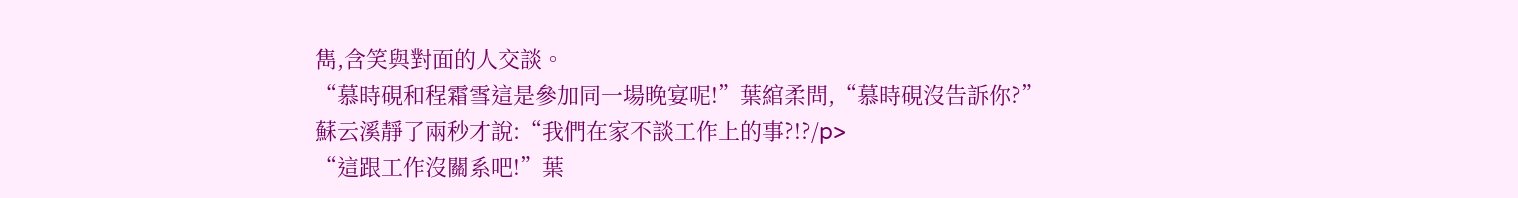雋,含笑與對面的人交談。
“慕時硯和程霜雪這是參加同一場晚宴呢!”葉綰柔問,“慕時硯沒告訴你?”
蘇云溪靜了兩秒才說:“我們在家不談工作上的事?!?/p>
“這跟工作沒關系吧!”葉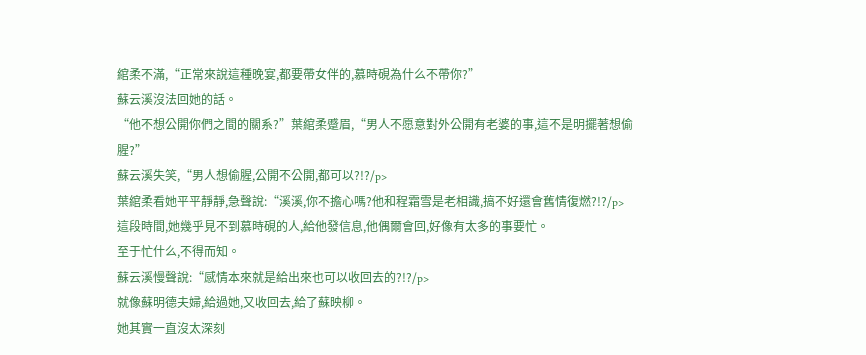綰柔不滿,“正常來說這種晚宴,都要帶女伴的,慕時硯為什么不帶你?”
蘇云溪沒法回她的話。
“他不想公開你們之間的關系?”葉綰柔蹙眉,“男人不愿意對外公開有老婆的事,這不是明擺著想偷腥?”
蘇云溪失笑,“男人想偷腥,公開不公開,都可以?!?/p>
葉綰柔看她平平靜靜,急聲說:“溪溪,你不擔心嗎?他和程霜雪是老相識,搞不好還會舊情復燃?!?/p>
這段時間,她幾乎見不到慕時硯的人,給他發信息,他偶爾會回,好像有太多的事要忙。
至于忙什么,不得而知。
蘇云溪慢聲說:“感情本來就是給出來也可以收回去的?!?/p>
就像蘇明德夫婦,給過她,又收回去,給了蘇映柳。
她其實一直沒太深刻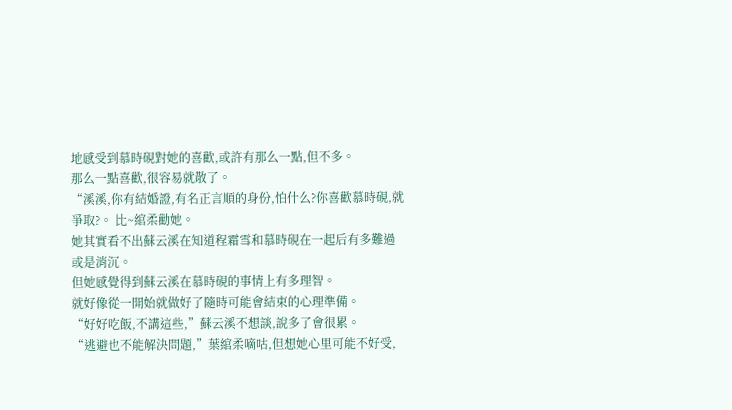地感受到慕時硯對她的喜歡,或許有那么一點,但不多。
那么一點喜歡,很容易就散了。
“溪溪,你有結婚證,有名正言順的身份,怕什么?你喜歡慕時硯,就爭取?。 比~綰柔勸她。
她其實看不出蘇云溪在知道程霜雪和慕時硯在一起后有多難過或是消沉。
但她感覺得到蘇云溪在慕時硯的事情上有多理智。
就好像從一開始就做好了隨時可能會結束的心理準備。
“好好吃飯,不講這些,”蘇云溪不想談,說多了會很累。
“逃避也不能解決問題,”葉綰柔嘀咕,但想她心里可能不好受,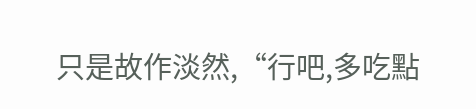只是故作淡然,“行吧,多吃點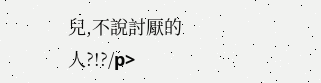兒,不說討厭的人?!?/p>